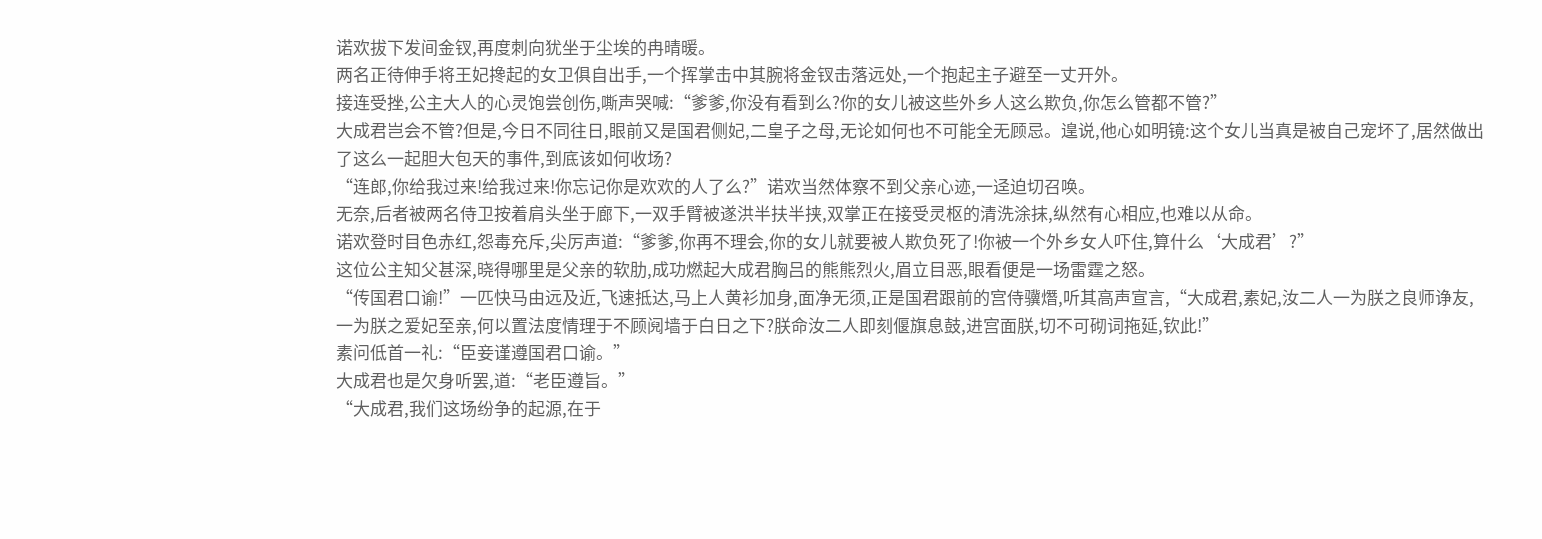诺欢拔下发间金钗,再度刺向犹坐于尘埃的冉晴暖。
两名正待伸手将王妃搀起的女卫俱自出手,一个挥掌击中其腕将金钗击落远处,一个抱起主子避至一丈开外。
接连受挫,公主大人的心灵饱尝创伤,嘶声哭喊:“爹爹,你没有看到么?你的女儿被这些外乡人这么欺负,你怎么管都不管?”
大成君岂会不管?但是,今日不同往日,眼前又是国君侧妃,二皇子之母,无论如何也不可能全无顾忌。遑说,他心如明镜:这个女儿当真是被自己宠坏了,居然做出了这么一起胆大包天的事件,到底该如何收场?
“连郎,你给我过来!给我过来!你忘记你是欢欢的人了么?”诺欢当然体察不到父亲心迹,一迳迫切召唤。
无奈,后者被两名侍卫按着肩头坐于廊下,一双手臂被遂洪半扶半挟,双掌正在接受灵枢的清洗涂抹,纵然有心相应,也难以从命。
诺欢登时目色赤红,怨毒充斥,尖厉声道:“爹爹,你再不理会,你的女儿就要被人欺负死了!你被一个外乡女人吓住,算什么‘大成君’?”
这位公主知父甚深,晓得哪里是父亲的软肋,成功燃起大成君胸吕的熊熊烈火,眉立目恶,眼看便是一场雷霆之怒。
“传国君口谕!”一匹快马由远及近,飞速抵达,马上人黄衫加身,面净无须,正是国君跟前的宫侍骥熸,听其高声宣言,“大成君,素妃,汝二人一为朕之良师诤友,一为朕之爱妃至亲,何以置法度情理于不顾阋墙于白日之下?朕命汝二人即刻偃旗息鼓,进宫面朕,切不可砌词拖延,钦此!”
素问低首一礼:“臣妾谨遵国君口谕。”
大成君也是欠身听罢,道:“老臣遵旨。”
“大成君,我们这场纷争的起源,在于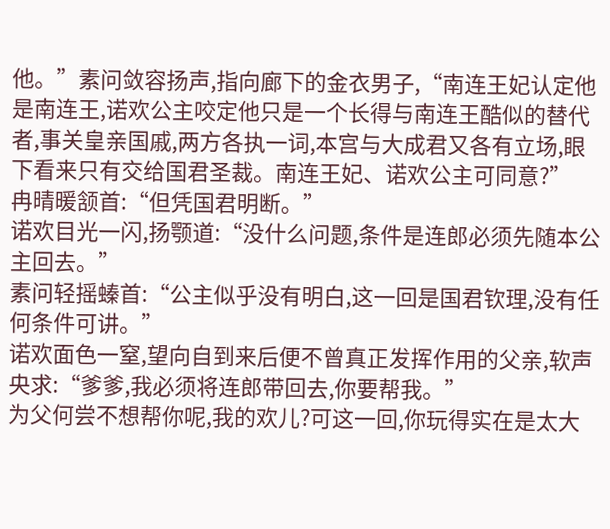他。”素问敛容扬声,指向廊下的金衣男子,“南连王妃认定他是南连王,诺欢公主咬定他只是一个长得与南连王酷似的替代者,事关皇亲国戚,两方各执一词,本宫与大成君又各有立场,眼下看来只有交给国君圣裁。南连王妃、诺欢公主可同意?”
冉晴暖颔首:“但凭国君明断。”
诺欢目光一闪,扬颚道:“没什么问题,条件是连郎必须先随本公主回去。”
素问轻摇螓首:“公主似乎没有明白,这一回是国君钦理,没有任何条件可讲。”
诺欢面色一窒,望向自到来后便不曾真正发挥作用的父亲,软声央求:“爹爹,我必须将连郎带回去,你要帮我。”
为父何尝不想帮你呢,我的欢儿?可这一回,你玩得实在是太大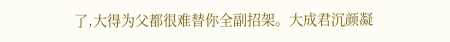了,大得为父都很难替你全副招架。大成君沉颜凝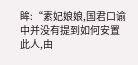眸:“素妃娘娘,国君口谕中并没有提到如何安置此人,由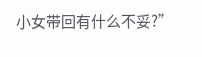小女带回有什么不妥?”